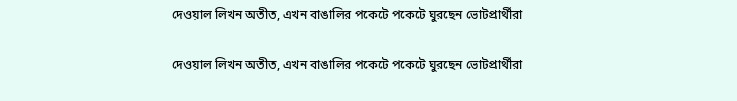দেওয়াল লিখন অতীত, এখন বাঙালির পকেটে পকেটে ঘুরছেন ভোটপ্রার্থীরা

দেওয়াল লিখন অতীত, এখন বাঙালির পকেটে পকেটে ঘুরছেন ভোটপ্রার্থীরা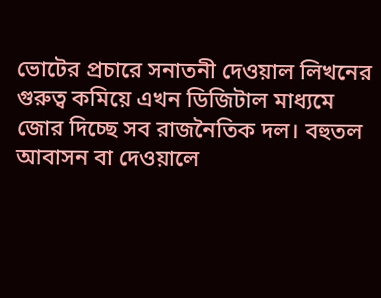ভোটের প্রচারে সনাতনী দেওয়াল লিখনের গুরুত্ব কমিয়ে এখন ডিজিটাল মাধ্যমে জোর দিচ্ছে সব রাজনৈতিক দল। বহুতল আবাসন বা দেওয়ালে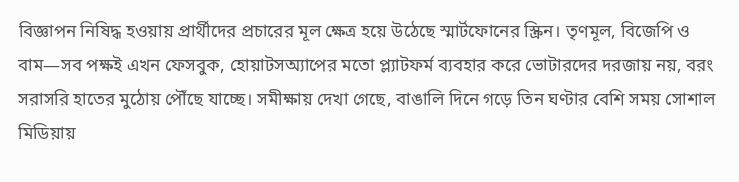বিজ্ঞাপন নিষিদ্ধ হওয়ায় প্রার্থীদের প্রচারের মূল ক্ষেত্র হয়ে উঠেছে স্মার্টফোনের স্ক্রিন। তৃণমূল, বিজেপি ও বাম—সব পক্ষই এখন ফেসবুক, হোয়াটসঅ্যাপের মতো প্ল্যাটফর্ম ব্যবহার করে ভোটারদের দরজায় নয়, বরং সরাসরি হাতের মুঠোয় পৌঁছে যাচ্ছে। সমীক্ষায় দেখা গেছে, বাঙালি দিনে গড়ে তিন ঘণ্টার বেশি সময় সোশাল মিডিয়ায়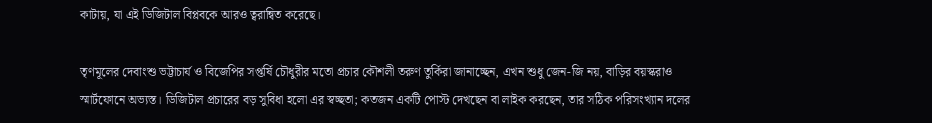কাটায়, যা এই ডিজিটাল বিপ্লবকে আরও ত্বরান্বিত করেছে।

তৃণমূলের দেবাংশু ভট্টাচার্য ও বিজেপির সপ্তর্ষি চৌধুরীর মতো প্রচার কৌশলী তরুণ তুর্কিরা জানাচ্ছেন, এখন শুধু জেন-জি নয়, বাড়ির বয়স্করাও স্মার্টফোনে অভ্যস্ত। ডিজিটাল প্রচারের বড় সুবিধা হলো এর স্বচ্ছতা; কতজন একটি পোস্ট দেখছেন বা লাইক করছেন, তার সঠিক পরিসংখ্যান দলের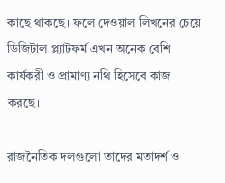কাছে থাকছে। ফলে দেওয়াল লিখনের চেয়ে ডিজিটাল প্ল্যাটফর্ম এখন অনেক বেশি কার্যকরী ও প্রামাণ্য নথি হিসেবে কাজ করছে।

রাজনৈতিক দলগুলো তাদের মতাদর্শ ও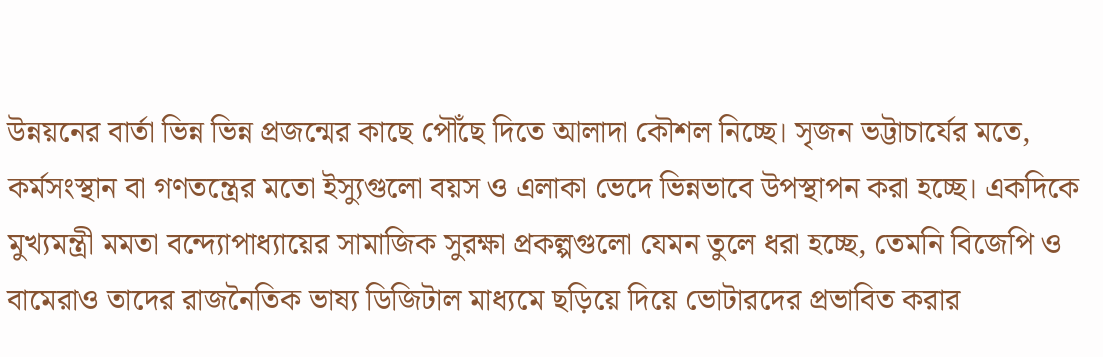উন্নয়নের বার্তা ভিন্ন ভিন্ন প্রজন্মের কাছে পৌঁছে দিতে আলাদা কৌশল নিচ্ছে। সৃজন ভট্টাচার্যের মতে, কর্মসংস্থান বা গণতন্ত্রের মতো ইস্যুগুলো বয়স ও এলাকা ভেদে ভিন্নভাবে উপস্থাপন করা হচ্ছে। একদিকে মুখ্যমন্ত্রী মমতা বন্দ্যোপাধ্যায়ের সামাজিক সুরক্ষা প্রকল্পগুলো যেমন তুলে ধরা হচ্ছে, তেমনি বিজেপি ও বামেরাও তাদের রাজনৈতিক ভাষ্য ডিজিটাল মাধ্যমে ছড়িয়ে দিয়ে ভোটারদের প্রভাবিত করার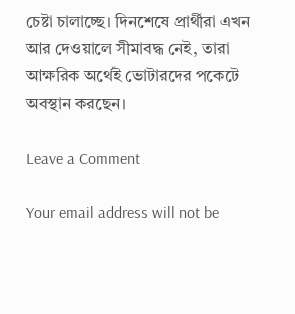চেষ্টা চালাচ্ছে। দিনশেষে প্রার্থীরা এখন আর দেওয়ালে সীমাবদ্ধ নেই, তারা আক্ষরিক অর্থেই ভোটারদের পকেটে অবস্থান করছেন।

Leave a Comment

Your email address will not be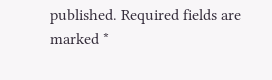published. Required fields are marked *